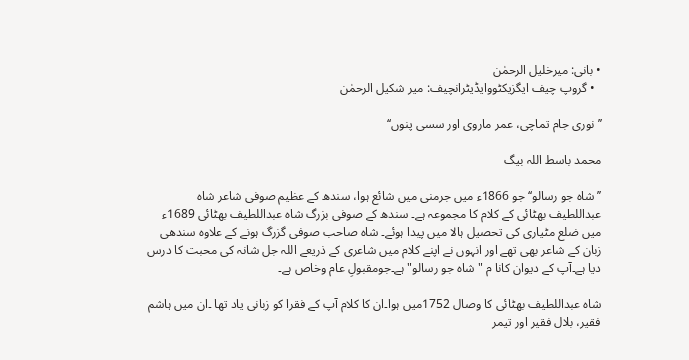• بانی: میرخلیل الرحمٰن
  • گروپ چیف ایگزیکٹووایڈیٹرانچیف: میر شکیل الرحمٰن

’’نوری جام تماچی، عمر ماروی اور سسی پنوں‘‘

محمد باسط اللہ بیگ

’’شاہ جو رسالو‘‘ جو 1866ء میں جرمنی میں شائع ہوا، سندھ کے عظیم صوفی شاعر شاہ عبداللطیف بھٹائی کے کلام کا مجموعہ ہے۔ سندھ کے صوفی بزرگ شاہ عبداللطیف بھٹائی 1689ء میں ضلع مٹیاری کی تحصیل ہالا میں پیدا ہوئے۔ شاہ صاحب صوفی گزرگ ہونے کے علاوہ سندھی زبان کے شاعر بھی تھے اور انہوں نے اپنے کلام میں شاعری کے ذریعے اللہ جل شانہ کی محبت کا درس دیا ہے۔آپ کے دیوان کانا م "شاہ جو رسالو"ہے۔جومقبولِ عام وخاص ہے۔

شاہ عبداللطیف بھٹائی کا وصال 1752میں ہوا۔ان کا کلام آپ کے فقرا کو زبانی یاد تھا ۔ان میں ہاشم فقیر، بلال فقیر اور تیمر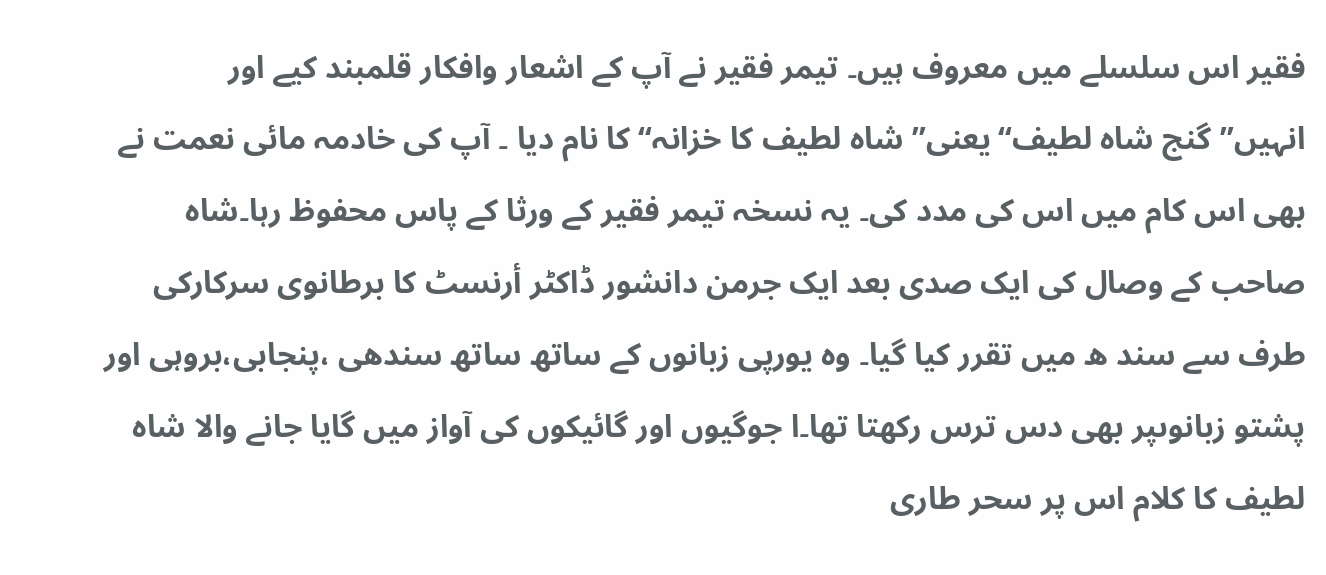فقیر اس سلسلے میں معروف ہیں۔ تیمر فقیر نے آپ کے اشعار وافکار قلمبند کیے اور انہیں’’گنج شاہ لطیف‘‘یعنی’’ شاہ لطیف کا خزانہ‘‘ کا نام دیا ۔ آپ کی خادمہ مائی نعمت نے بھی اس کام میں اس کی مدد کی۔ یہ نسخہ تیمر فقیر کے ورثا کے پاس محفوظ رہا۔شاہ صاحب کے وصال کی ایک صدی بعد ایک جرمن دانشور ڈاکٹر أرنسٹ کا برطانوی سرکارکی طرف سے سند ھ میں تقرر کیا گیا۔ وہ یورپی زبانوں کے ساتھ ساتھ سندھی ،پنجابی،بروہی اور پشتو زبانوںپر بھی دس ترس رکھتا تھا۔ا جوگیوں اور گائیکوں کی آواز میں گایا جانے والا شاہ لطیف کا کلام اس پر سحر طاری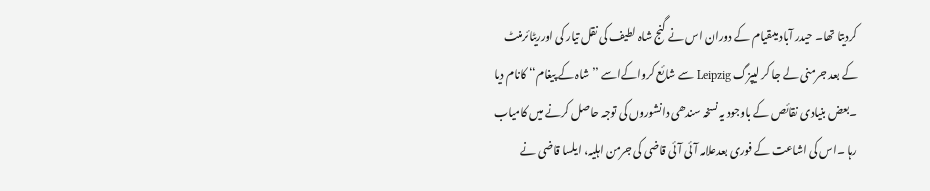کردیتا تھا۔ حیدر آباد میںقیام کے دوران اس نے گنج شاہ لطیف کی نقل تیار کی اورریٹائرمنٹ کے بعد جرمنی لے جا کر لیپزگ Leipzig سے شائع کرواکےاسے ’’شاہ کے پیغام‘‘ کانام دیا ۔بعض بنیادی نقائص کے باوجود یہ نسخہ سندھی دانشوروں کی توجہ حاصل کرنے میں کامیاب رہا ۔اس کی اشاعت کے فوری بعدعلامہ آئی آئی قاضی کی جرمن اہلیہ، ایلسا قاضی نے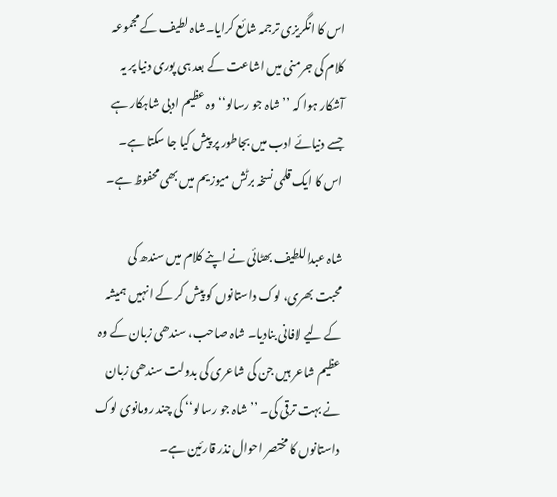اس کا انگریزی ترجمہ شائع کرایا۔شاہ لطیف کے مجموعہ کلام کی جرمنی میں اشاعت کے بعد ہی پوری دنیا پر یہ آشکار ہوا کہ ’’شاہ جو رسالو‘‘ وہ عظیم ادبی شاہکار ہے جسے دنیائے ادب میں بجاطور پر پیش کیا جا سکتا ہے۔ اس کا ایک قلمی نسخہ برٹش میوزیم میں بھی محفوظ ہے۔

شاہ عبداللطیف بھٹائی نے اپنے کلام میں سندھ کی محبت بھری، لوک داستانوں کو پیش کر کے انہیں ہمیشہ کے لیے لافانی بنادیا۔ شاہ صاحب، سندھی زبان کے وہ عظیم شاعر ہیں جن کی شاعری کی بدولت سندھی زبان نے بہت ترقی کی۔ ’’شاہ جو رسالو‘‘ کی چند رومانوی لوک داستانوں کا مختصر احوال نذر قارئین ہے۔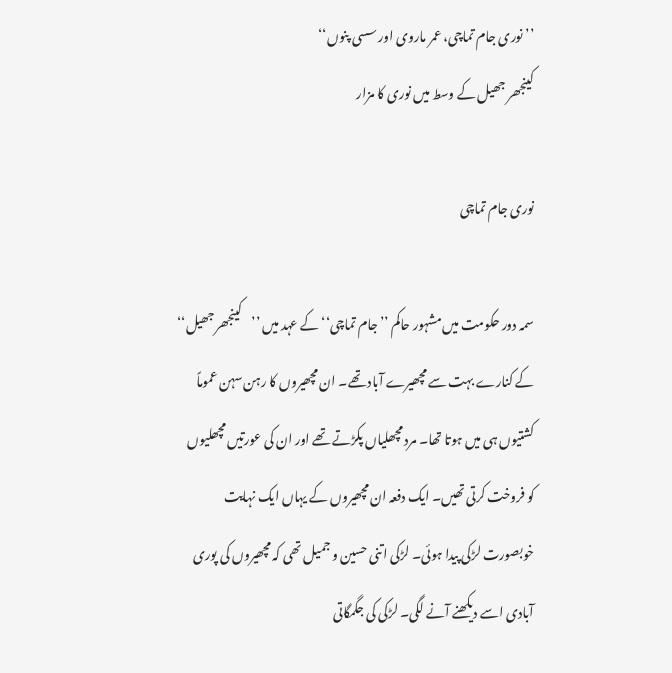’’نوری جام تماچی، عمر ماروی اور سسی پنوں‘‘
کینجھر جھیل کے وسط میں نوری کا مزار

نوری جام تماچی

سمہ دور حکومت میں مشہور حاکم ’’جام تماچی‘‘ کے عہد میں ’’کینجھر جھیل‘‘ کے کنارے بہت سے مچھیرے آباد تھے۔ ان مچھیروں کا رہن سہن عموماً کشتیوں ہی میں ہوتا تھا۔ مرد مچھلیاں پکڑتے تھے اور ان کی عورتیں مچھلیوں کو فروخت کرتی تھیں۔ ایک دفعہ ان مچھیروں کے یہاں ایک نہایت خوبصورت لڑکی پیدا ہوئی۔ لڑکی اتنی حسین و جمیل تھی کہ مچھیروں کی پوری آبادی اسے دیکھنے آنے لگی۔ لڑکی کی جگمگاتی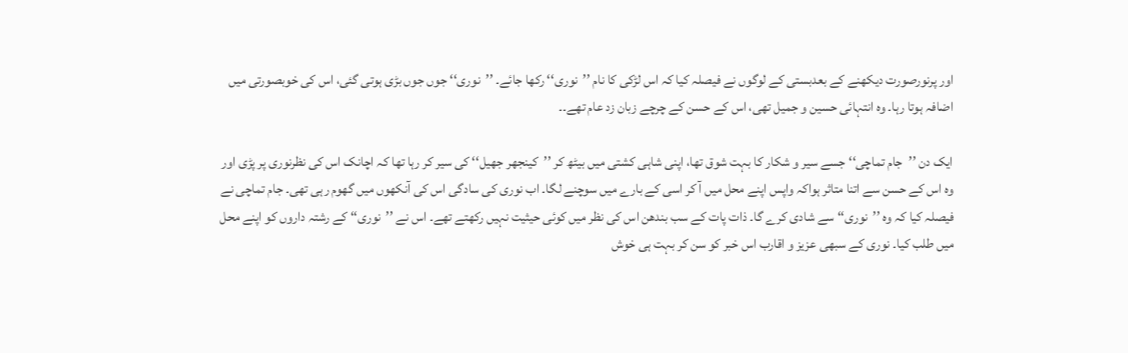اور پرنورصورت دیکھنے کے بعدبستی کے لوگوں نے فیصلہ کیا کہ اس لڑکی کا نام ’’نوری‘‘ رکھا جائے۔ ’’نوری‘‘ جوں جوں بڑی ہوتی گئی، اس کی خوبصورتی میں اضافہ ہوتا رہا۔ وہ انتہائی حسین و جمیل تھی، اس کے حسن کے چرچے زبان زد عام تھے۔۔

ایک دن ’’جام تماچی‘‘ جسے سیر و شکار کا بہت شوق تھا، اپنی شاہی کشتی میں بیٹھ کر ’’کینجھر جھیل‘‘ کی سیر کر رہا تھا کہ اچانک اس کی نظرنوری پر پڑی اور وہ اس کے حسن سے اتنا متاثر ہواکہ واپس اپنے محل میں آ کر اسی کے بارے میں سوچنے لگا۔ اب نوری کی سادگی اس کی آنکھوں میں گھوم رہی تھی۔ جام تماچی نے فیصلہ کیا کہ وہ ’’نوری‘‘ سے شادی کرے گا۔ ذات پات کے سب بندھن اس کی نظر میں کوئی حیثیت نہیں رکھتے تھے۔ اس نے ’’نوری‘‘ کے رشتہ داروں کو اپنے محل میں طلب کیا۔ نوری کے سبھی عزیز و اقارب اس خبر کو سن کر بہت ہی خوش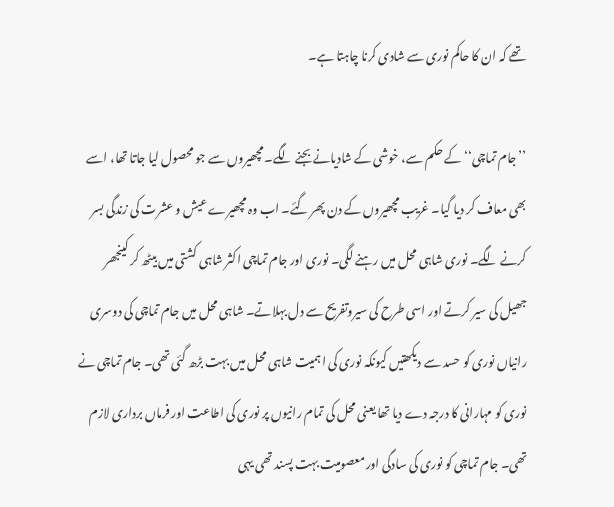تھے کہ ان کا حاکم نوری سے شادی کرنا چاہتا ہے۔

’’جام تماچی‘‘ کے حکم سے، خوشی کے شادیانے بجنے لگے۔ مچھیروں سے جو محصول لیا جاتا تھا، اسے بھی معاف کر دیا گیا۔ غریب مچھیروں کے دن پھر گئے۔ اب وہ مچھیرے عیش و عشرت کی زندگی بسر کرنے لگے۔ نوری شاہی محل میں رہنے لگی۔ نوری اور جام تماچی اکثر شاہی کشتی میں بیٹھ کر کینجھر جھیل کی سیر کرتے اور اسی طرح کی سیروتفریح سے دل بہلاتے۔ شاہی محل میں جام تماچی کی دوسری رانیاں نوری کو حسد سے دیکھتیں کیونکہ نوری کی اہمیت شاہی محل میں بہت بڑھ گئی تھی۔ جام تماچی نے نوری کو مہارانی کا درجہ دے دیا تھا یعنی محل کی تمام رانیوں پر نوری کی اطاعت اور فرماں برداری لازم تھی۔ جام تماچی کو نوری کی سادگی اور معصومیت بہت پسند تھی یہی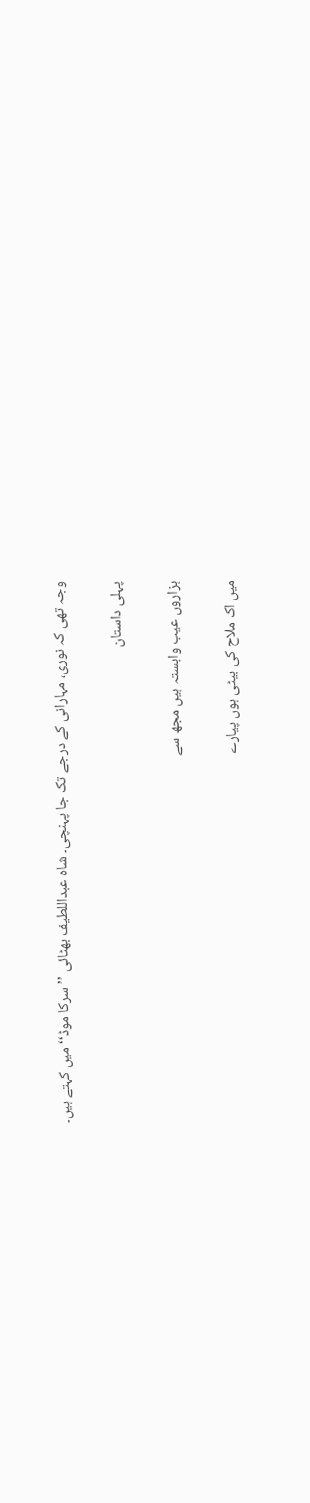وجہ تھی کہ نوری، مہارانی کے درجے تک جا پہنچی۔ شاہ عبداللطیف بھٹائی ’’سرکا موڈ‘‘ میں کہتے ہیں۔

پہلی داستان

ہزاروں عیب وابستہ ہیں مجھ سے

میں اک ملاح کی بیٹی ہوں پیارے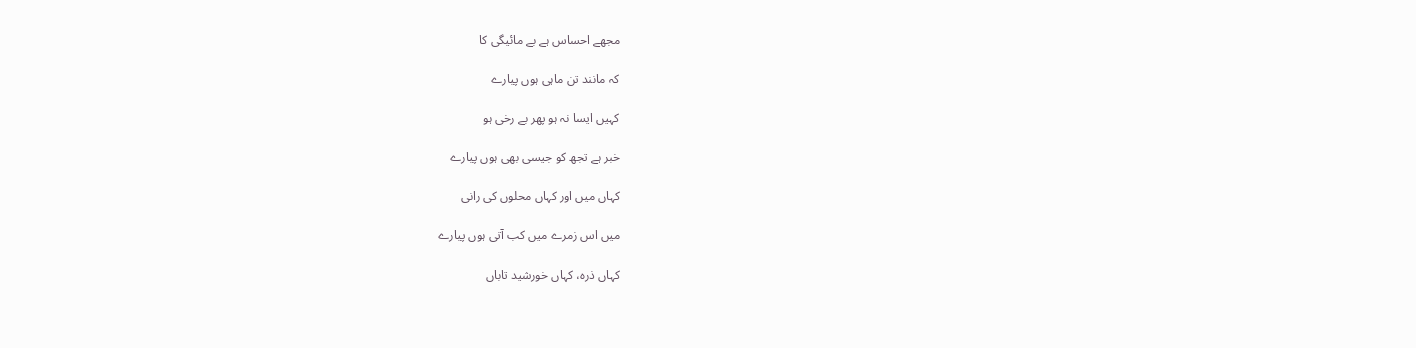مجھے احساس ہے بے مائیگی کا

کہ مانند تن ماہی ہوں پیارے

کہیں ایسا نہ ہو پھر بے رخی ہو

خبر ہے تجھ کو جیسی بھی ہوں پیارے

کہاں میں اور کہاں محلوں کی رانی

میں اس زمرے میں کب آتی ہوں پیارے

کہاں ذرہ، کہاں خورشید تاباں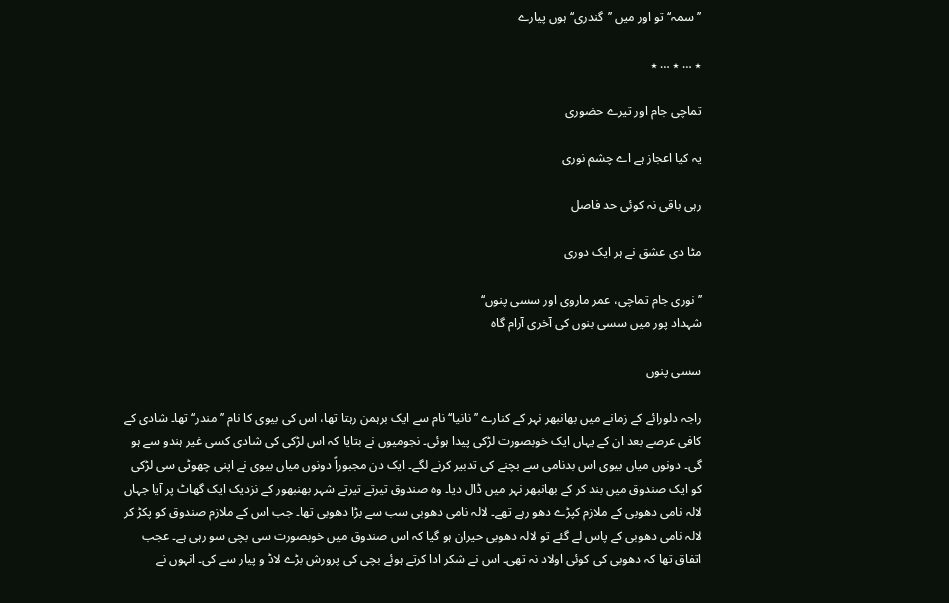’’سمہ‘‘ تو اور میں ’’گندری‘‘ ہوں پیارے

٭ … ٭ … ٭

تماچی جام اور تیرے حضوری

یہ کیا اعجاز ہے اے چشم نوری

رہی باقی نہ کوئی حد فاصل

مٹا دی عشق نے ہر ایک دوری

’’نوری جام تماچی، عمر ماروی اور سسی پنوں‘‘
شہداد پور میں سسی بنوں کی آخری آرام گاہ

سسی پنوں

راجہ دلورائے کے زمانے میں بھانبھر نہر کے کنارے ’’نانیا‘‘ نام سے ایک برہمن رہتا تھا، اس کی بیوی کا نام ’’مندر‘‘ تھا۔ شادی کے کافی عرصے بعد ان کے یہاں ایک خوبصورت لڑکی پیدا ہوئی۔ نجومیوں نے بتایا کہ اس لڑکی کی شادی کسی غیر ہندو سے ہو گی۔ دونوں میاں بیوی اس بدنامی سے بچنے کی تدبیر کرنے لگے۔ ایک دن مجبوراً دونوں میاں بیوی نے اپنی چھوٹی سی لڑکی کو ایک صندوق میں بند کر کے بھانبھر نہر میں ڈال دیا۔ وہ صندوق تیرتے تیرتے شہر بھنبھور کے نزدیک ایک گھاٹ پر آیا جہاں لالہ نامی دھوبی کے ملازم کپڑے دھو رہے تھے۔ لالہ نامی دھوبی سب سے بڑا دھوبی تھا۔ جب اس کے ملازم صندوق کو پکڑ کر لالہ نامی دھوبی کے پاس لے گئے تو لالہ دھوبی حیران ہو گیا کہ اس صندوق میں خوبصورت سی بچی سو رہی ہے۔ عجب اتفاق تھا کہ دھوبی کی کوئی اولاد نہ تھی۔ اس نے شکر ادا کرتے ہوئے بچی کی پرورش بڑے لاڈ و پیار سے کی۔ انہوں نے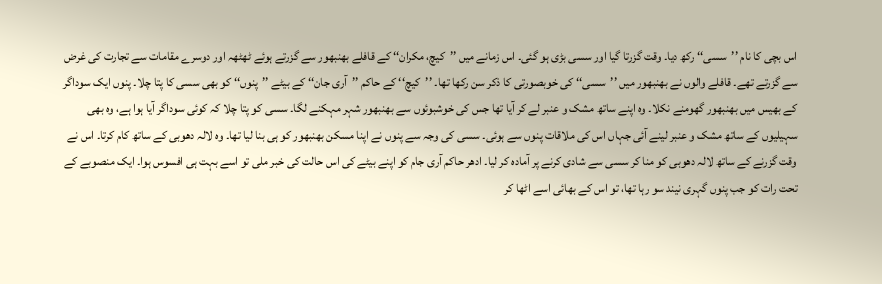اس بچی کا نام ’’سسی‘‘ رکھ دیا۔ وقت گزرتا گیا اور سسی بڑی ہو گئی۔ اس زمانے میں ’’کیچ، مکران‘‘ کے قافلے بھنبھور سے گزرتے ہوئے ٹھٹھہ اور دوسرے مقامات سے تجارت کی غرض سے گزرتے تھے۔ قافلے والوں نے بھنبھور میں ’’سسی‘‘ کی خوبصورتی کا ذکر سن رکھا تھا۔ ’’کیچ‘‘ کے حاکم ’’آری جان‘‘ کے بیٹے ’’پنوں‘‘ کو بھی سسی کا پتا چلا۔ پنوں ایک سوداگر کے بھیس میں بھنبھور گھومنے نکلا۔ وہ اپنے ساتھ مشک و عنبر لے کر آیا تھا جس کی خوشبوئوں سے بھنبھور شہر مہکنے لگا۔ سسی کو پتا چلا کہ کوئی سوداگر آیا ہوا ہے، وہ بھی سہیلیوں کے ساتھ مشک و عنبر لینے آئی جہاں اس کی ملاقات پنوں سے ہوئی۔ سسی کی وجہ سے پنوں نے اپنا مسکن بھنبھور کو ہی بنا لیا تھا۔ وہ لالہ دھوبی کے ساتھ کام کرتا۔ اس نے وقت گزرنے کے ساتھ لالہ دھوبی کو منا کر سسی سے شادی کرنے پر آمادہ کر لیا۔ ادھر حاکم آری جام کو اپنے بیٹے کی اس حالت کی خبر ملی تو اسے بہت ہی افسوس ہوا۔ ایک منصوبے کے تحت رات کو جب پنوں گہری نیند سو رہا تھا، تو اس کے بھائی اسے اٹھا کر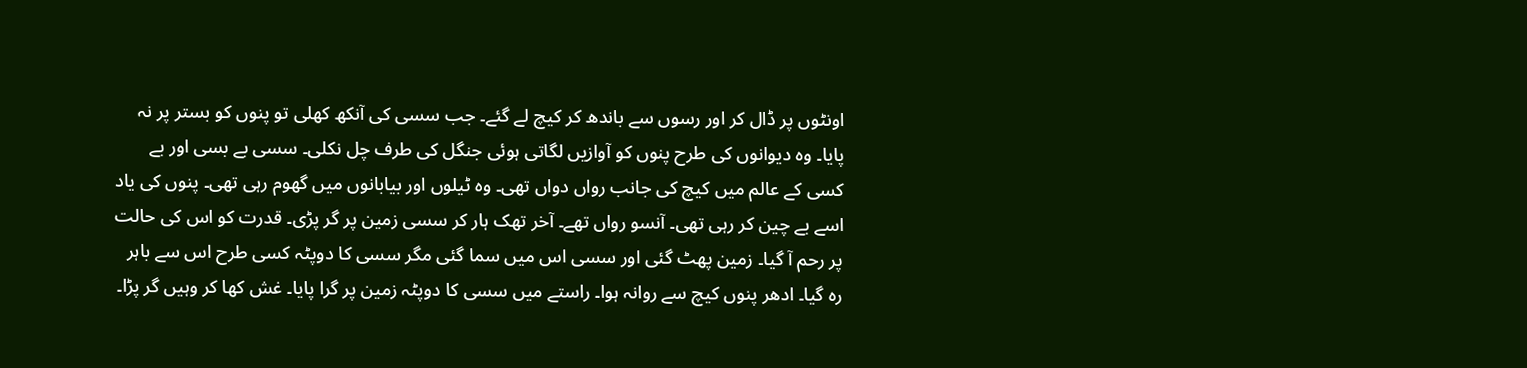اونٹوں پر ڈال کر اور رسوں سے باندھ کر کیچ لے گئے۔ جب سسی کی آنکھ کھلی تو پنوں کو بستر پر نہ پایا۔ وہ دیوانوں کی طرح پنوں کو آوازیں لگاتی ہوئی جنگل کی طرف چل نکلی۔ سسی بے بسی اور بے کسی کے عالم میں کیچ کی جانب رواں دواں تھی۔ وہ ٹیلوں اور بیابانوں میں گھوم رہی تھی۔ پنوں کی یاد اسے بے چین کر رہی تھی۔ آنسو رواں تھے۔ آخر تھک ہار کر سسی زمین پر گر پڑی۔ قدرت کو اس کی حالت پر رحم آ گیا۔ زمین پھٹ گئی اور سسی اس میں سما گئی مگر سسی کا دوپٹہ کسی طرح اس سے باہر رہ گیا۔ ادھر پنوں کیچ سے روانہ ہوا۔ راستے میں سسی کا دوپٹہ زمین پر گرا پایا۔ غش کھا کر وہیں گر پڑا۔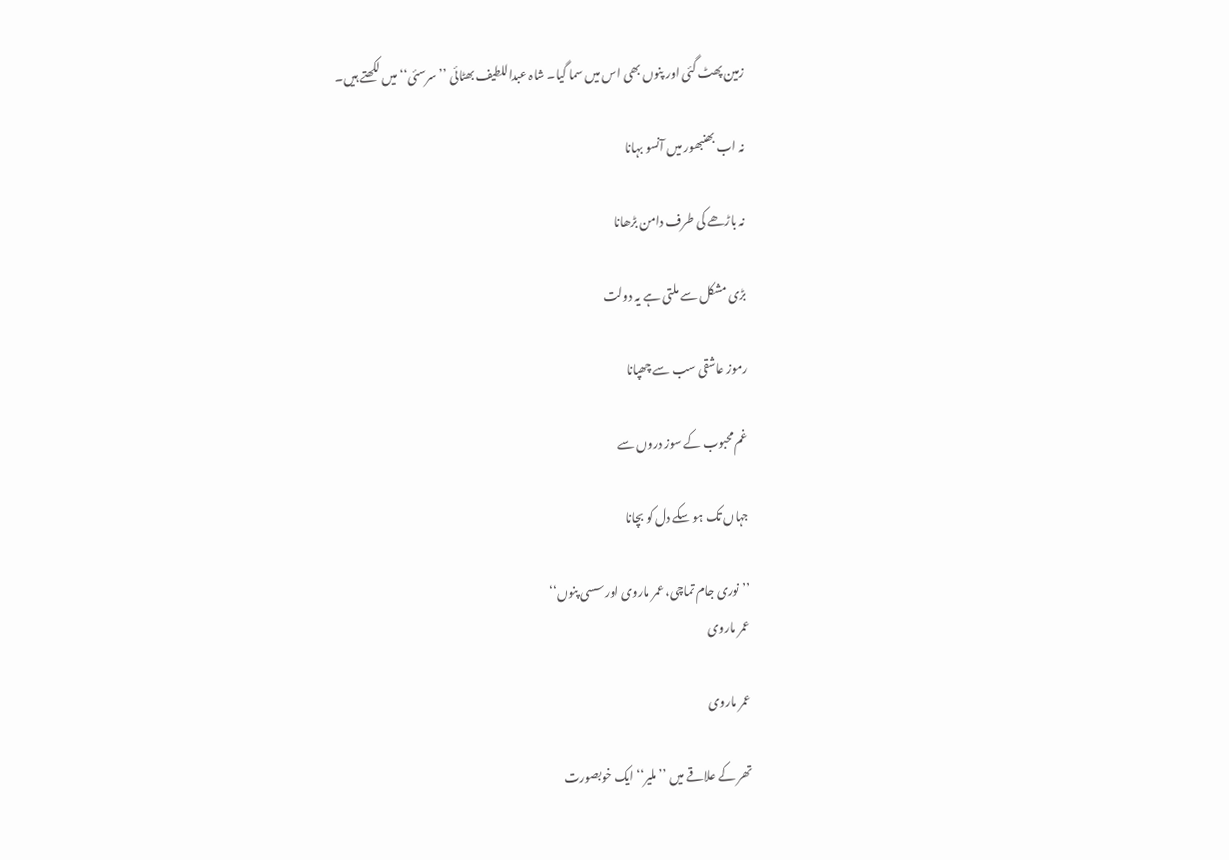زمین پھٹ گئی اور پنوں بھی اس میں سما گیا۔ شاہ عبداللطیف بھٹائی ’’سرسئی‘‘ میں لکھتے ہیں۔

نہ اب بھنبھور میں آنسو بہانا

نہ باڑھے کی طرف دامن بڑھانا

بڑی مشکل سے ملتی ہے یہ دولت

رموز عاشقی سب سے چھپانا

غم محبوب کے سوز دروں سے

جہاں تک ہو سکے دل کو بچانا

’’نوری جام تماچی، عمر ماروی اور سسی پنوں‘‘
عمر ماروی

عمر ماروی

تھر کے علاقے میں ’’ملیر‘‘ ایک خوبصورت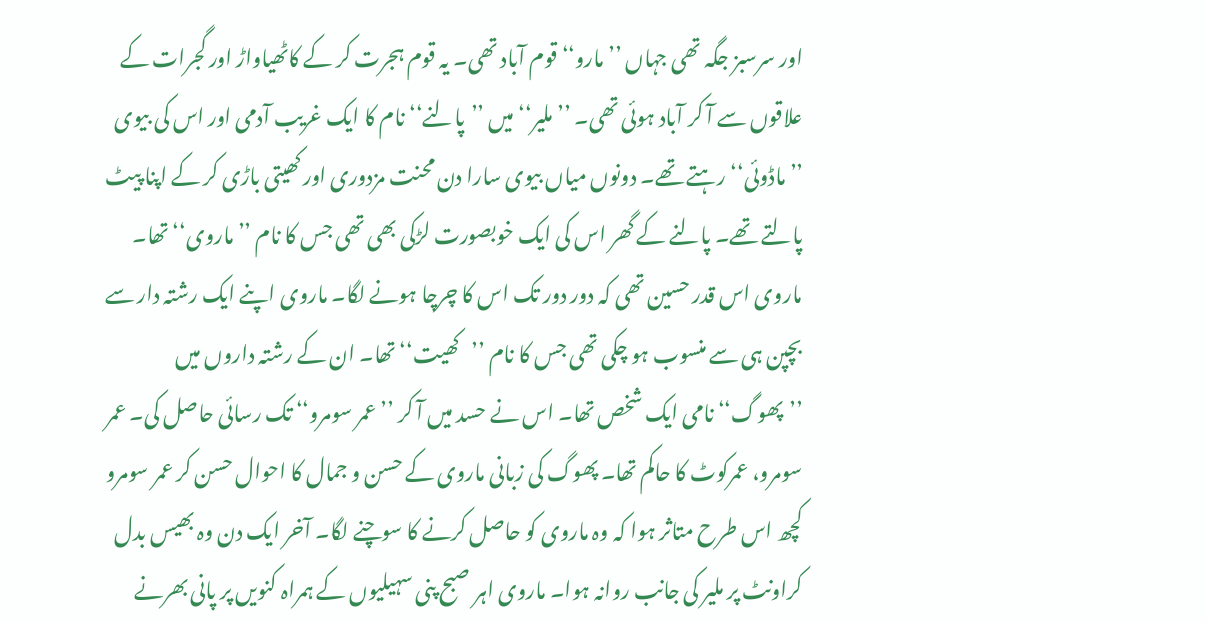اور سرسبز جگہ تھی جہاں ’’مارو‘‘ قوم آباد تھی۔ یہ قوم ہجرت کر کے کاٹھیاواڑ اور گجرات کے علاقوں سے آ کر آباد ہوئی تھی۔ ’’ملیر‘‘ میں ’’پالنے‘‘ نام کا ایک غریب آدمی اور اس کی بیوی ’’ماڈوئی‘‘ رہتے تھے۔ دونوں میاں بیوی سارا دن محنت مزدوری اور کھیتی باڑی کر کے اپنا پیٹ پالتے تھے۔ پالنے کے گھر اس کی ایک خوبصورت لڑکی بھی تھی جس کا نام ’’ماروی‘‘ تھا۔ ماروی اس قدر حسین تھی کہ دور دور تک اس کا چرچا ہونے لگا۔ ماروی اپنے ایک رشتہ دار سے بچپن ہی سے منسوب ہو چکی تھی جس کا نام ’’کھیت‘‘ تھا۔ ان کے رشتہ داروں میں ’’پھوگ‘‘ نامی ایک شخص تھا۔ اس نے حسد میں آ کر ’’عمر سومرو‘‘ تک رسائی حاصل کی۔ عمر سومرو، عمرکوٹ کا حاکم تھا۔ پھوگ کی زبانی ماروی کے حسن و جمال کا احوال حسن کر عمر سومرو کچھ اس طرح متاثر ہوا کہ وہ ماروی کو حاصل کرنے کا سوچنے لگا۔ آخر ایک دن وہ بھیس بدل کراونٹ پر ملیر کی جانب روانہ ہوا۔ ماروی اہر صبح پنی سہیلیوں کے ہمراہ کنویں پر پانی بھرنے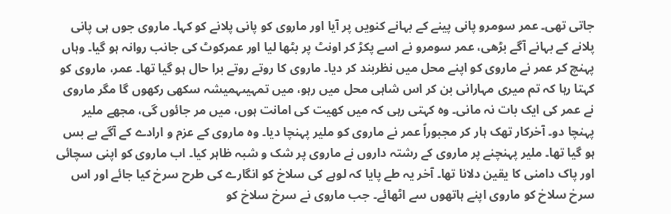جاتی تھی۔ عمر سومرو پانی پینے کے بہانے کنویں پر آیا اور ماروی کو پانی پلانے کو کہا۔ ماروی جوں ہی پانی پلانے کے بہانے آگے بڑھی، عمر سومرو نے اسے پکڑ کر اونٹ پر بٹھا لیا اور عمرکوٹ کی جانب روانہ ہو گیا۔ وہاں پہنچ کر عمر نے ماروی کو اپنے محل میں نظربند کر دیا۔ ماروی کا روتے روتے برا حال ہو گیا تھا۔ عمر، ماروی کو کہتا رہا کہ تم میری مہارانی بن کر اس شاہی محل میں رہو، میں تمہیںہمیشہ سکھی رکھوں گا مگر ماروی نے عمر کی ایک بات نہ مانی۔ وہ کہتی رہی کہ میں کھیت کی امانت ہوں، میں مر جائوں گی، مجھے ملیر پہنچا دو۔ آخرکار تھک ہار کر مجبوراً عمر نے ماروی کو ملیر پہنچا دیا۔ وہ ماروی کے عزم و ارادے کے آگے بے بس ہو گیا تھا۔ ملیر پہنچنے پر ماروی کے رشتہ داروں نے ماروی پر شک و شبہ ظاہر کیا۔ اب ماروی کو اپنی سچائی اور پاک دامنی کا یقین دلانا تھا۔ آخر یہ طے پایا کہ لوہے کی سلاخ کو انگارے کی طرح سرخ کیا جائے اور اس سرخ سلاخ کو ماروی اپنے ہاتھوں سے اٹھائے۔ جب ماروی نے سرخ سلاخ کو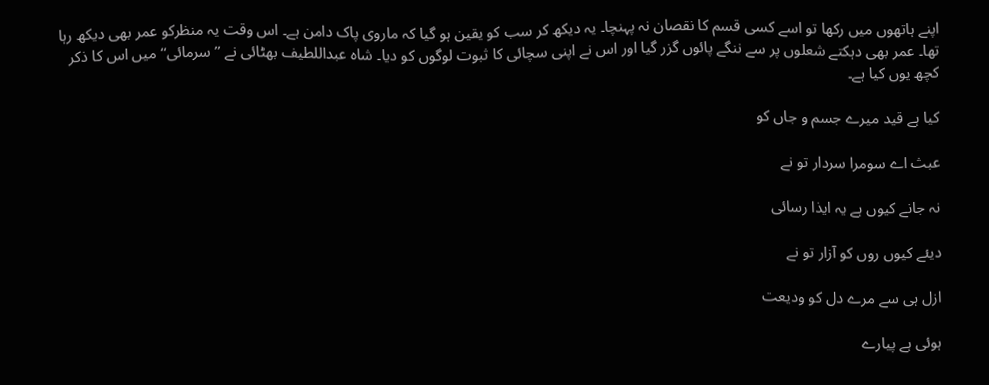اپنے ہاتھوں میں رکھا تو اسے کسی قسم کا نقصان نہ پہنچا۔ یہ دیکھ کر سب کو یقین ہو گیا کہ ماروی پاک دامن ہے۔ اس وقت یہ منظرکو عمر بھی دیکھ رہا تھا۔ عمر بھی دہکتے شعلوں پر سے ننگے پائوں گزر گیا اور اس نے اپنی سچائی کا ثبوت لوگوں کو دیا۔ شاہ عبداللطیف بھٹائی نے ’’سرمائی‘‘ میں اس کا ذکر کچھ یوں کیا ہے۔

کیا ہے قید میرے جسم و جاں کو

عبث اے سومرا سردار تو نے

نہ جانے کیوں ہے یہ ایذا رسائی

دیئے کیوں روں کو آزار تو نے

ازل ہی سے مرے دل کو ودیعت

ہوئی ہے پیارے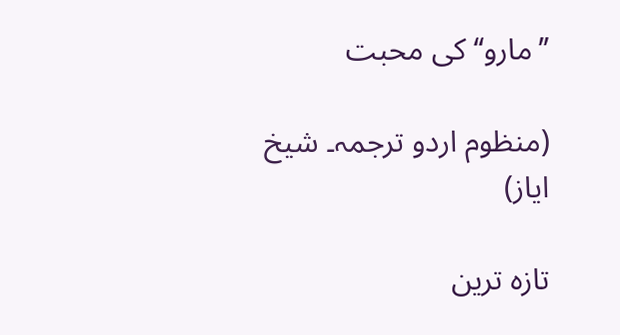’’مارو‘‘ کی محبت

(منظوم اردو ترجمہ۔ شیخ ایاز)

تازہ ترین